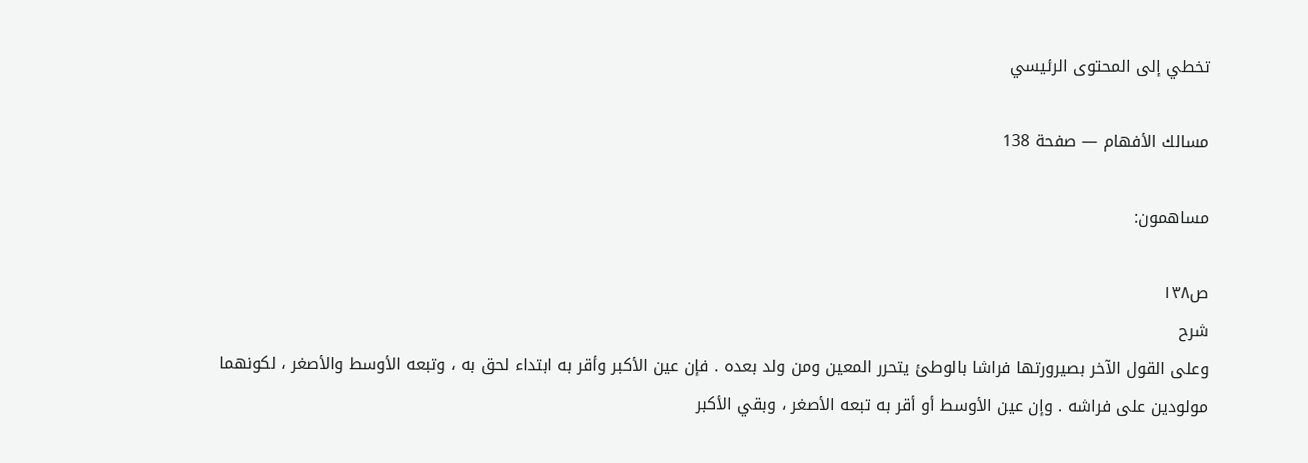تخطي إلى المحتوى الرئيسي

مسالك الأفهام — صفحة 138

مساهمون:

ص١٣٨
شرح
وعلى القول الآخر بصيرورتها فراشا بالوطئ يتحرر المعين ومن ولد بعده . فإن عين الأكبر وأقر به ابتداء لحق به ، وتبعه الأوسط والأصغر ، لكونهما مولودين على فراشه . وإن عين الأوسط أو أقر به تبعه الأصغر ، وبقي الأكبر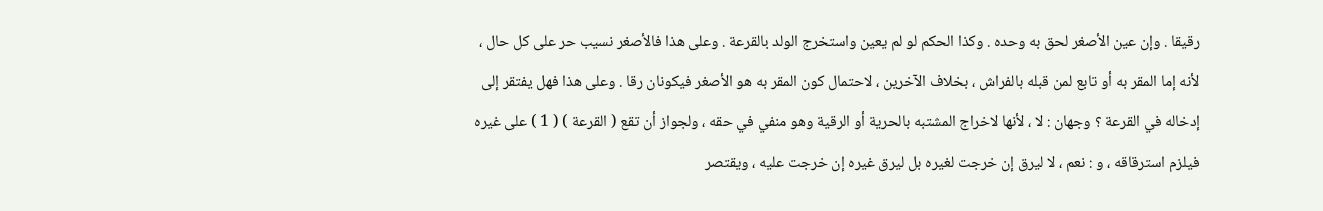رقيقا . وإن عين الأصغر لحق به وحده . وكذا الحكم لو لم يعين واستخرج الولد بالقرعة . وعلى هذا فالأصغر نسيب حر على كل حال ، لأنه إما المقر به أو تابع لمن قبله بالفراش ، بخلاف الآخرين ، لاحتمال كون المقر به هو الأصغر فيكونان رقا . وعلى هذا فهل يفتقر إلى إدخاله في القرعة ؟ وجهان : لا ، لأنها لاخراج المشتبه بالحرية أو الرقية وهو منفي في حقه ، ولجواز أن تقع ( القرعة ) ( 1 ) على غيره فيلزم استرقاقه ، و : نعم ، لا ليرق إن خرجت لغيره بل ليرق غيره إن خرجت عليه ، ويقتصر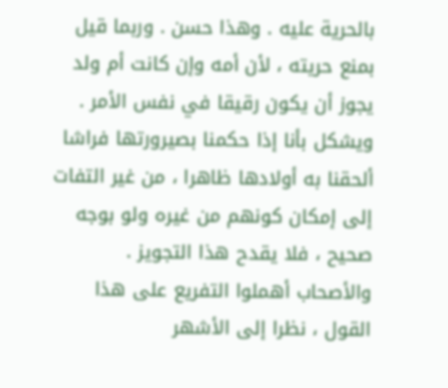بالحرية عليه . وهذا حسن . وربما قيل بمنع حريته ، لأن أمه وإن كانت أم ولد يجوز أن يكون رقيقا في نفس الأمر . ويشكل بأنا إذا حكمنا بصيرورتها فراشا ألحقنا به أولادها ظاهرا ، من غير التفات إلى إمكان كونهم من غيره ولو بوجه صحيح ، فلا يقدح هذا التجويز . والأصحاب أهملوا التفريع على هذا القول ، نظرا إلى الأشهر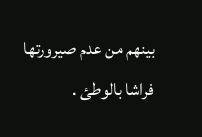بينهم من عدم صيرورتها فراشا بالوطئ .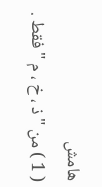هامش
( 1 ) من " ذ ، خ ، م " فقط .